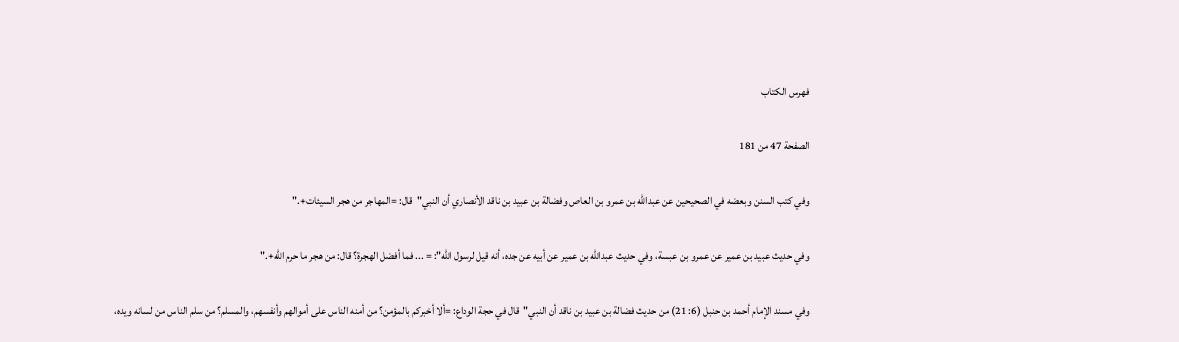فهرس الكتاب

الصفحة 47 من 181

وفي كتب السنن وبعضه في الصحيحين عن عبدالله بن عمرو بن العاص وفضالة بن عبيد بن ناقد الأنصاري أن النبي"قال: =المهاجر من هجر السيئات+."

وفي حديث عبيد بن عمير عن عمرو بن عبسة، وفي حديث عبدالله بن عمير عن أبيه عن جده، أنه قيل لرسول الله": = ... فما أفضل الهجرة؟ قال: من هجر ما حرم الله+."

وفي مسند الإمام أحمد بن حنبل (6: 21) من حديث فضالة بن عبيد بن ناقد أن النبي"قال في حجة الوداع: =ألا أخبركم بالمؤمن؟ من أمنه الناس على أموالهم وأنفسهم، والمسلم؟ من سلم الناس من لسانه ويده،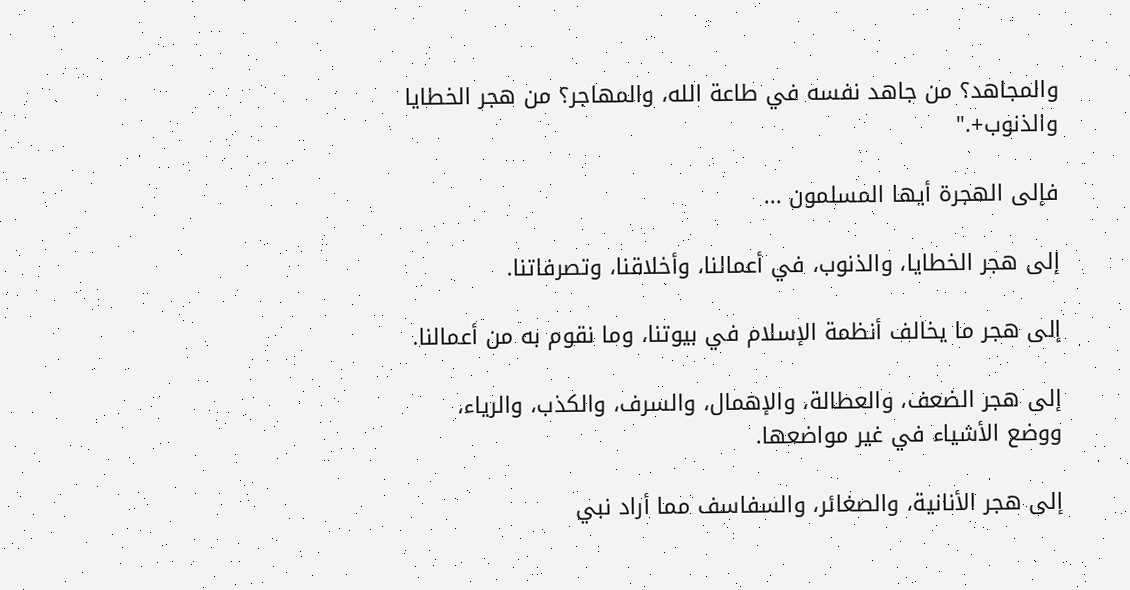والمجاهد؟ من جاهد نفسه في طاعة الله، والمهاجر؟ من هجر الخطايا والذنوب+."

فإلى الهجرة أيها المسلمون ...

إلى هجر الخطايا، والذنوب، في أعمالنا، وأخلاقنا، وتصرفاتنا.

إلى هجر ما يخالف أنظمة الإسلام في بيوتنا، وما نقوم به من أعمالنا.

إلى هجر الضعف، والعطالة، والإهمال، والسرف، والكذب، والرياء، ووضع الأشياء في غير مواضعها.

إلى هجر الأنانية، والصغائر، والسفاسف مما أراد نبي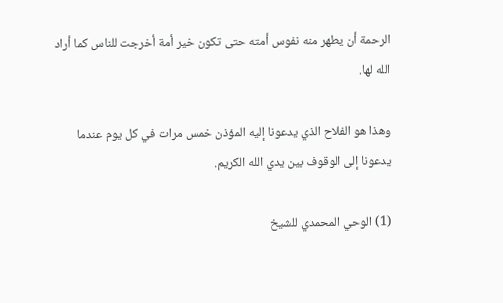الرحمة أن يطهر منه نفوس أمته حتى تكون خير أمة أخرجت للناس كما أراد الله لها.

وهذا هو الفلاح الذي يدعونا إليه المؤذن خمس مرات في كل يوم عندما يدعونا إلى الوقوف بين يدي الله الكريم.

(1) الوحي المحمدي للشيخ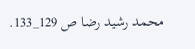محمد رشيد رضا ص 129_133.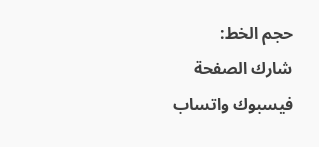حجم الخط:
شارك الصفحة
فيسبوك واتساب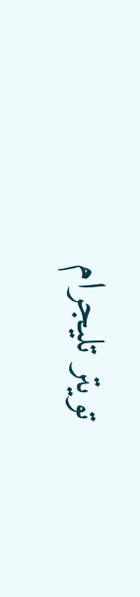تويتر تليجرام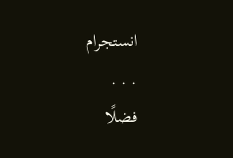انستجرام
. . .
فضلًا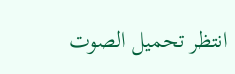انتظر تحميل الصوت